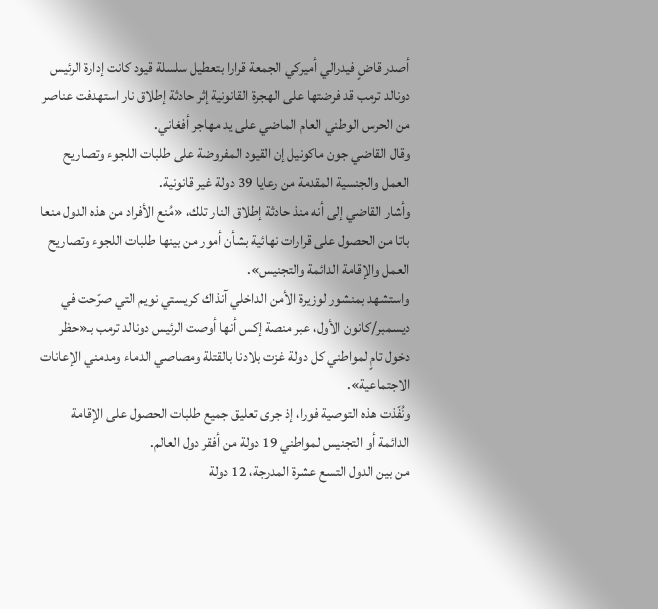أصدر قاضٍ فيدرالي أميركي الجمعة قرارا بتعطيل سلسلة قيود كانت إدارة الرئيس دونالد ترمب قد فرضتها على الهجرة القانونية إثر حادثة إطلاق نار استهدفت عناصر من الحرس الوطني العام الماضي على يد مهاجر أفغاني.
وقال القاضي جون ماكونيل إن القيود المفروضة على طلبات اللجوء وتصاريح العمل والجنسية المقدمة من رعايا 39 دولة غير قانونية.
وأشار القاضي إلى أنه منذ حادثة إطلاق النار تلك، «مُنع الأفراد من هذه الدول منعا باتا من الحصول على قرارات نهائية بشأن أمور من بينها طلبات اللجوء وتصاريح العمل والإقامة الدائمة والتجنيس».
واستشهد بمنشور لوزيرة الأمن الداخلي آنذاك كريستي نويم التي صرّحت في ديسمبر/كانون الأول، عبر منصة إكس أنها أوصت الرئيس دونالد ترمب بـ«حظر دخول تامٍ لمواطني كل دولة غزت بلادنا بالقتلة ومصاصي الدماء ومدمني الإعانات الاجتماعية».
ونُفّذت هذه التوصية فورا، إذ جرى تعليق جميع طلبات الحصول على الإقامة الدائمة أو التجنيس لمواطني 19 دولة من أفقر دول العالم.
من بين الدول التسع عشرة المدرجة، 12 دولة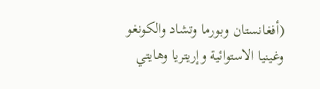(أفغانستان وبورما وتشاد والكونغو وغينيا الاستوائية وإريتريا وهايتي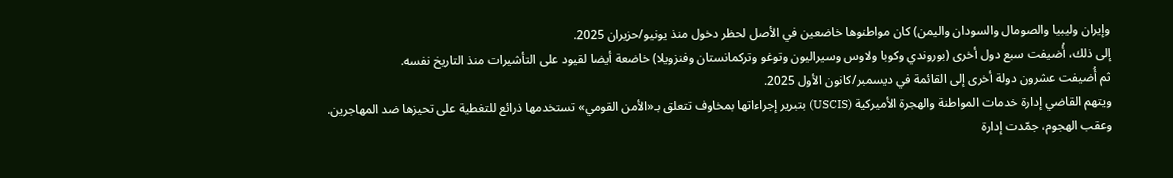وإيران وليبيا والصومال والسودان واليمن) كان مواطنوها خاضعين في الأصل لحظر دخول منذ يونيو/حزيران 2025.
إلى ذلك، أُضيفت سبع دول أخرى (بوروندي وكوبا ولاوس وسيراليون وتوغو وتركمانستان وفنزويلا) خاضعة أيضا لقيود على التأشيرات منذ التاريخ نفسه.
ثم أُضيفت عشرون دولة أخرى إلى القائمة في ديسمبر/كانون الأول 2025.
ويتهم القاضي إدارة خدمات المواطنة والهجرة الأميركية (USCIS) بتبرير إجراءاتها بمخاوف تتعلق بـ«الأمن القومي» تستخدمها ذرائع للتغطية على تحيزها ضد المهاجرين.
وعقب الهجوم، جمّدت إدارة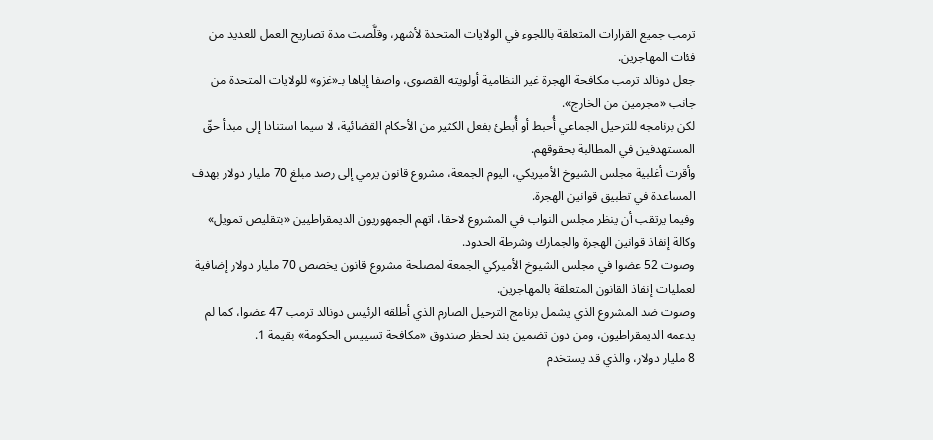ترمب جميع القرارات المتعلقة باللجوء في الولايات المتحدة لأشهر، وقلَّصت مدة تصاريح العمل للعديد من فئات المهاجرين.
جعل دونالد ترمب مكافحة الهجرة غير النظامية أولويته القصوى، واصفا إياها بـ«غزو» للولايات المتحدة من جانب «مجرمين من الخارج».
لكن برنامجه للترحيل الجماعي أُحبط أو أُبطئ بفعل الكثير من الأحكام القضائية، لا سيما استنادا إلى مبدأ حقّ المستهدفين في المطالبة بحقوقهم.
وأقرت أغلبية مجلس الشيوخ الأميريكي، اليوم الجمعة، مشروع قانون يرمي إلى رصد مبلغ 70 مليار دولار بهدف المساعدة في تطبيق قوانين الهجرة.
وفيما يرتقب أن ينظر مجلس النواب في المشروع لاحقا، اتهم الجمهوريون الديمقراطيين «بتقليص تمويل» وكالة إنفاذ قوانين الهجرة والجمارك وشرطة الحدود.
وصوت 52 عضوا في مجلس الشيوخ الأميركي الجمعة لمصلحة مشروع قانون يخصص 70 مليار دولار إضافية لعمليات إنفاذ القانون المتعلقة بالمهاجرين.
وصوت ضد المشروع الذي يشمل برنامج الترحيل الصارم الذي أطلقه الرئيس دونالد ترمب 47 عضوا، كما لم يدعمه الديمقراطيون، ومن دون تضمين بند لحظر صندوق «مكافحة تسييس الحكومة» بقيمة 1.
8 مليار دولار، والذي قد يستخدم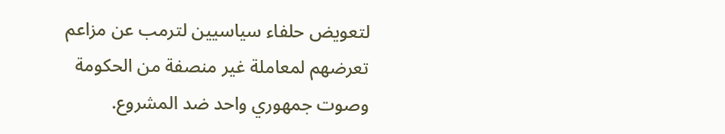لتعويض حلفاء سياسيين لترمب عن مزاعم تعرضهم لمعاملة غير منصفة من الحكومة وصوت جمهوري واحد ضد المشروع.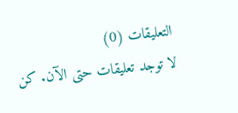التعليقات (0)
لا توجد تعليقات حتى الآن. كن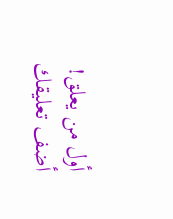أول من يعلق!
أضف تعليقك